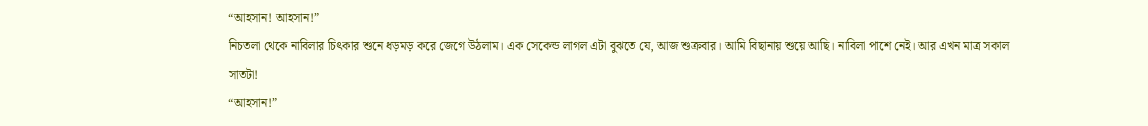“আহসান! আহসান!”
নিচতলা থেকে নাবিলার চিৎকার শুনে ধড়মড় করে জেগে উঠলাম। এক সেকেন্ড লাগল এটা বুঝতে যে, আজ শুক্রবার। আমি বিছানায় শুয়ে আছি। নাবিলা পাশে নেই। আর এখন মাত্র সকাল সাতটা!
“আহসান!”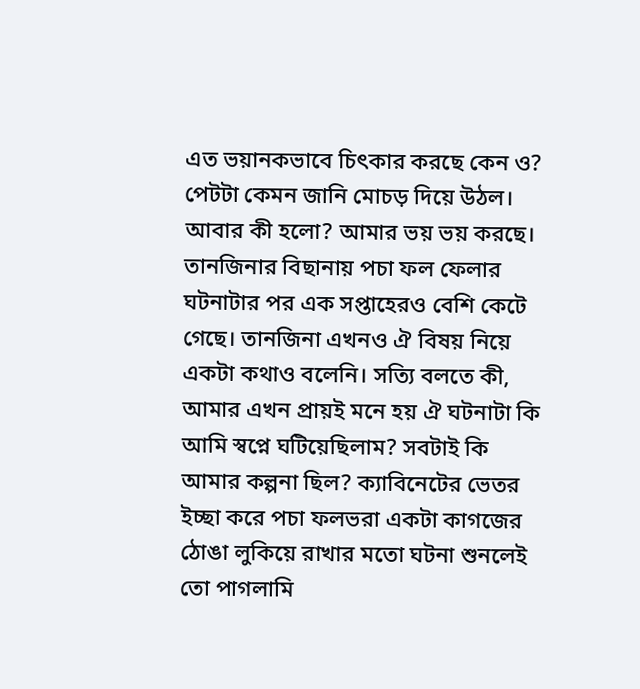এত ভয়ানকভাবে চিৎকার করছে কেন ও? পেটটা কেমন জানি মোচড় দিয়ে উঠল। আবার কী হলো? আমার ভয় ভয় করছে।
তানজিনার বিছানায় পচা ফল ফেলার ঘটনাটার পর এক সপ্তাহেরও বেশি কেটে গেছে। তানজিনা এখনও ঐ বিষয় নিয়ে একটা কথাও বলেনি। সত্যি বলতে কী, আমার এখন প্রায়ই মনে হয় ঐ ঘটনাটা কি আমি স্বপ্নে ঘটিয়েছিলাম? সবটাই কি আমার কল্পনা ছিল? ক্যাবিনেটের ভেতর ইচ্ছা করে পচা ফলভরা একটা কাগজের ঠোঙা লুকিয়ে রাখার মতো ঘটনা শুনলেই তো পাগলামি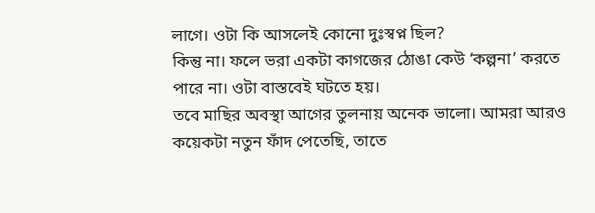লাগে। ওটা কি আসলেই কোনো দুঃস্বপ্ন ছিল?
কিন্তু না। ফলে ভরা একটা কাগজের ঠোঙা কেউ ‘কল্পনা’ করতে পারে না। ওটা বাস্তবেই ঘটতে হয়।
তবে মাছির অবস্থা আগের তুলনায় অনেক ভালো। আমরা আরও কয়েকটা নতুন ফাঁদ পেতেছি, তাতে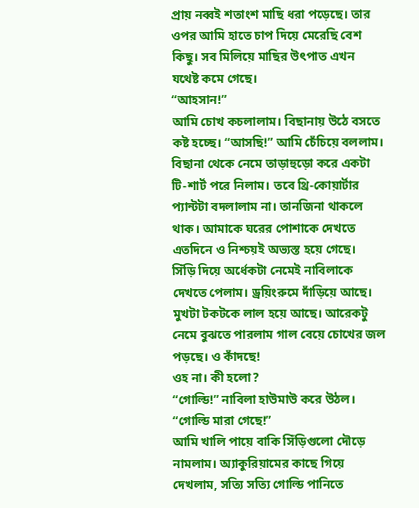প্রায় নব্বই শতাংশ মাছি ধরা পড়েছে। তার ওপর আমি হাতে চাপ দিয়ে মেরেছি বেশ কিছু। সব মিলিয়ে মাছির উৎপাত এখন যথেষ্ট কমে গেছে।
“আহসান!”
আমি চোখ কচলালাম। বিছানায় উঠে বসতে কষ্ট হচ্ছে। “আসছি!” আমি চেঁচিয়ে বললাম।
বিছানা থেকে নেমে তাড়াহুড়ো করে একটা টি-শার্ট পরে নিলাম। তবে থ্রি-কোয়ার্টার প্যান্টটা বদলালাম না। তানজিনা থাকলে থাক। আমাকে ঘরের পোশাকে দেখতে এতদিনে ও নিশ্চয়ই অভ্যস্ত হয়ে গেছে।
সিঁড়ি দিয়ে অর্ধেকটা নেমেই নাবিলাকে দেখতে পেলাম। ড্রয়িংরুমে দাঁড়িয়ে আছে। মুখটা টকটকে লাল হয়ে আছে। আরেকটু নেমে বুঝতে পারলাম গাল বেয়ে চোখের জল পড়ছে। ও কাঁদছে!
ওহ না। কী হলো?
“গোল্ডি!” নাবিলা হাউমাউ করে উঠল। “গোল্ডি মারা গেছে!”
আমি খালি পায়ে বাকি সিঁড়িগুলো দৌড়ে নামলাম। অ্যাকুরিয়ামের কাছে গিয়ে দেখলাম, সত্যি সত্যি গোল্ডি পানিতে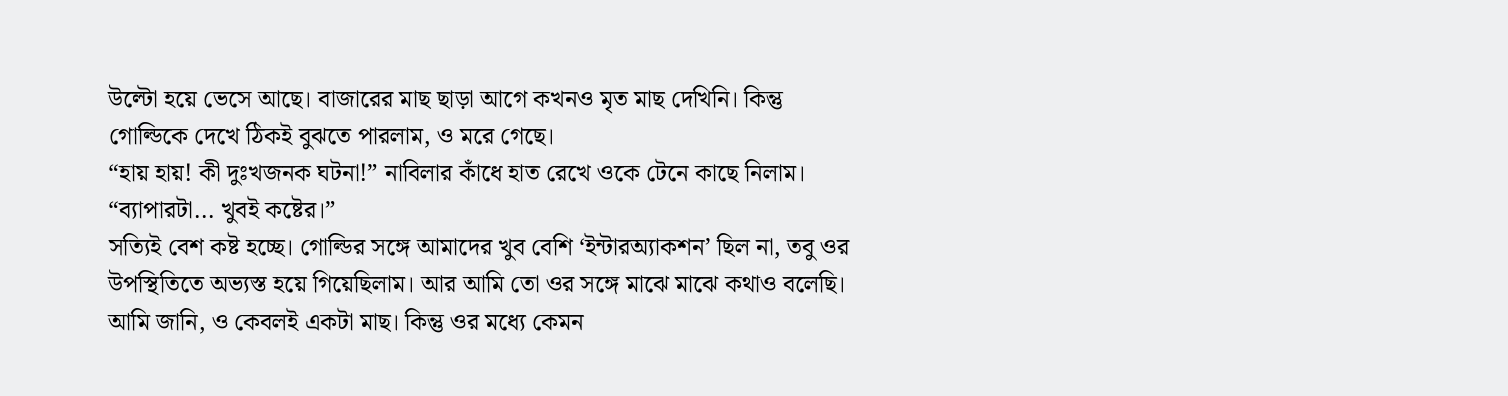উল্টো হয়ে ভেসে আছে। বাজারের মাছ ছাড়া আগে কখনও মৃত মাছ দেখিনি। কিন্তু গোল্ডিকে দেখে ঠিকই বুঝতে পারলাম, ও মরে গেছে।
“হায় হায়! কী দুঃখজনক ঘটনা!” নাবিলার কাঁধে হাত রেখে ওকে টেনে কাছে নিলাম। “ব্যাপারটা... খুবই কষ্টের।”
সত্যিই বেশ কষ্ট হচ্ছে। গোল্ডির সঙ্গে আমাদের খুব বেশি ‘ইন্টারঅ্যাকশন’ ছিল না, তবু ওর উপস্থিতিতে অভ্যস্ত হয়ে গিয়েছিলাম। আর আমি তো ওর সঙ্গে মাঝে মাঝে কথাও বলেছি। আমি জানি, ও কেবলই একটা মাছ। কিন্তু ওর মধ্যে কেমন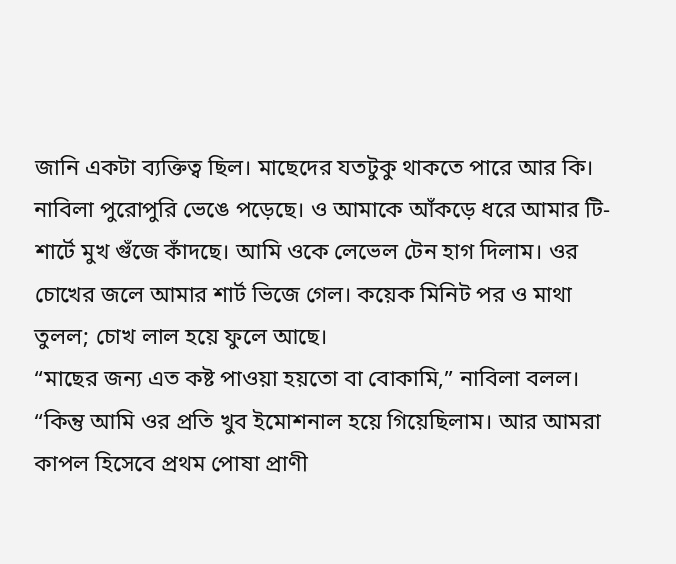জানি একটা ব্যক্তিত্ব ছিল। মাছেদের যতটুকু থাকতে পারে আর কি।
নাবিলা পুরোপুরি ভেঙে পড়েছে। ও আমাকে আঁকড়ে ধরে আমার টি-শার্টে মুখ গুঁজে কাঁদছে। আমি ওকে লেভেল টেন হাগ দিলাম। ওর চোখের জলে আমার শার্ট ভিজে গেল। কয়েক মিনিট পর ও মাথা তুলল; চোখ লাল হয়ে ফুলে আছে।
“মাছের জন্য এত কষ্ট পাওয়া হয়তো বা বোকামি,” নাবিলা বলল। “কিন্তু আমি ওর প্রতি খুব ইমোশনাল হয়ে গিয়েছিলাম। আর আমরা কাপল হিসেবে প্রথম পোষা প্রাণী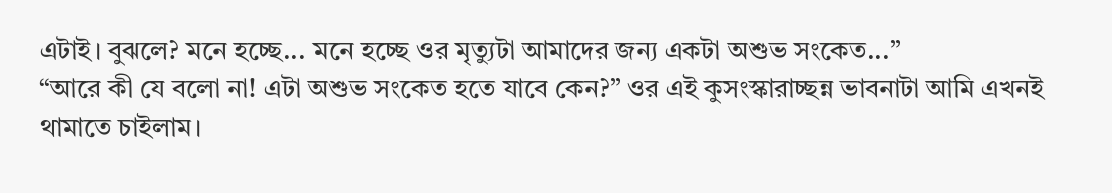এটাই। বুঝলে? মনে হচ্ছে... মনে হচ্ছে ওর মৃত্যুটা আমাদের জন্য একটা অশুভ সংকেত...”
“আরে কী যে বলো না! এটা অশুভ সংকেত হতে যাবে কেন?” ওর এই কুসংস্কারাচ্ছন্ন ভাবনাটা আমি এখনই থামাতে চাইলাম।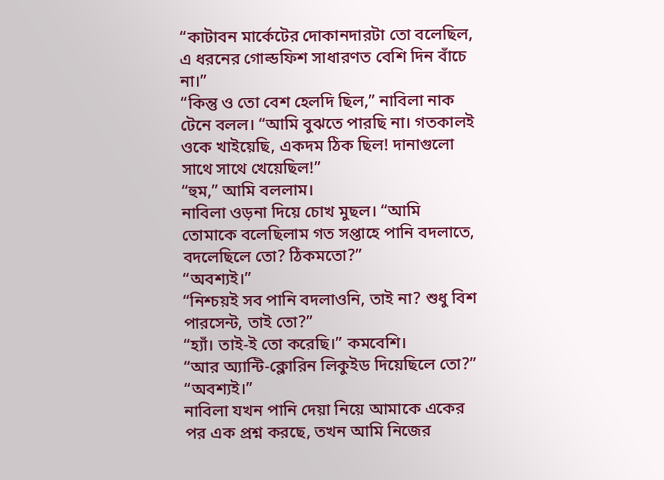“কাটাবন মার্কেটের দোকানদারটা তো বলেছিল, এ ধরনের গোল্ডফিশ সাধারণত বেশি দিন বাঁচে না।”
“কিন্তু ও তো বেশ হেলদি ছিল,” নাবিলা নাক টেনে বলল। “আমি বুঝতে পারছি না। গতকালই ওকে খাইয়েছি, একদম ঠিক ছিল! দানাগুলো সাথে সাথে খেয়েছিল!”
“হুম,” আমি বললাম।
নাবিলা ওড়না দিয়ে চোখ মুছল। “আমি তোমাকে বলেছিলাম গত সপ্তাহে পানি বদলাতে, বদলেছিলে তো? ঠিকমতো?”
“অবশ্যই।”
“নিশ্চয়ই সব পানি বদলাওনি, তাই না? শুধু বিশ পারসেন্ট, তাই তো?”
“হ্যাঁ। তাই-ই তো করেছি।” কমবেশি।
“আর অ্যান্টি-ক্লোরিন লিকুইড দিয়েছিলে তো?”
“অবশ্যই।”
নাবিলা যখন পানি দেয়া নিয়ে আমাকে একের পর এক প্রশ্ন করছে, তখন আমি নিজের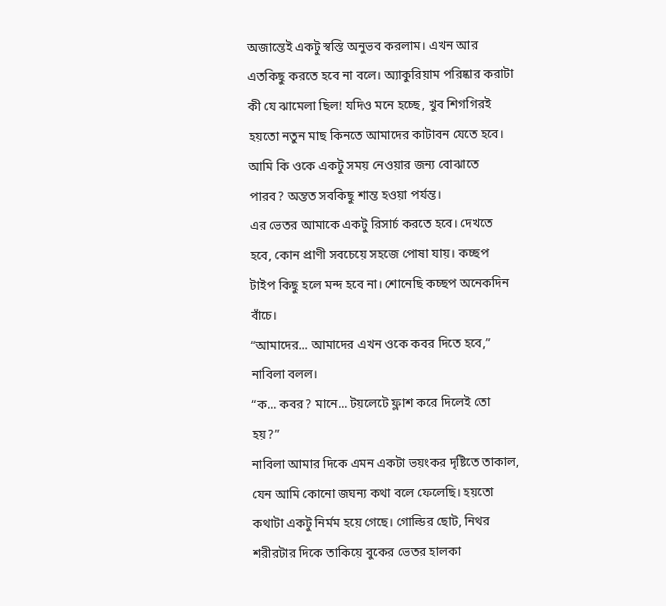অজান্তেই একটু স্বস্তি অনুভব করলাম। এখন আর এতকিছু করতে হবে না বলে। অ্যাকুরিয়াম পরিষ্কার করাটা কী যে ঝামেলা ছিল! যদিও মনে হচ্ছে, খুব শিগগিরই হয়তো নতুন মাছ কিনতে আমাদের কাটাবন যেতে হবে। আমি কি ওকে একটু সময় নেওয়ার জন্য বোঝাতে পারব? অন্তত সবকিছু শান্ত হওয়া পর্যন্ত।
এর ভেতর আমাকে একটু রিসার্চ করতে হবে। দেখতে হবে, কোন প্রাণী সবচেয়ে সহজে পোষা যায়। কচ্ছপ টাইপ কিছু হলে মন্দ হবে না। শোনেছি কচ্ছপ অনেকদিন বাঁচে।
“আমাদের... আমাদের এখন ওকে কবর দিতে হবে,” নাবিলা বলল।
“ক... কবর? মানে... টয়লেটে ফ্লাশ করে দিলেই তো হয়?”
নাবিলা আমার দিকে এমন একটা ভয়ংকর দৃষ্টিতে তাকাল, যেন আমি কোনো জঘন্য কথা বলে ফেলেছি। হয়তো কথাটা একটু নির্মম হয়ে গেছে। গোল্ডির ছোট, নিথর শরীরটার দিকে তাকিয়ে বুকের ভেতর হালকা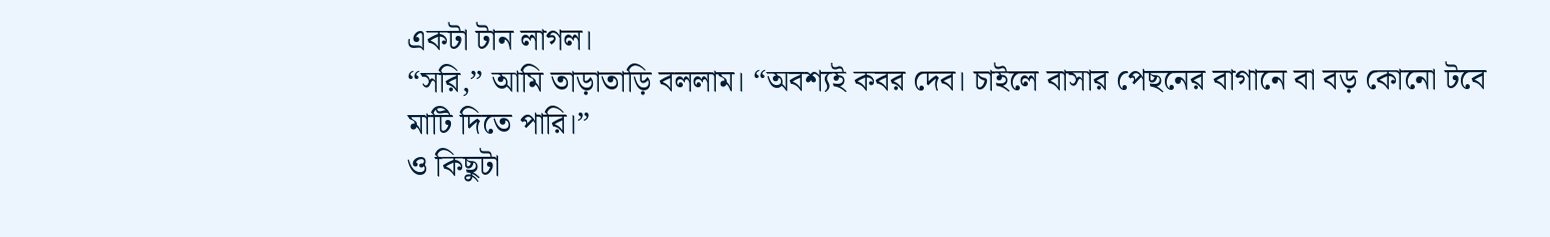একটা টান লাগল।
“সরি,” আমি তাড়াতাড়ি বললাম। “অবশ্যই কবর দেব। চাইলে বাসার পেছনের বাগানে বা বড় কোনো টবে মাটি দিতে পারি।”
ও কিছুটা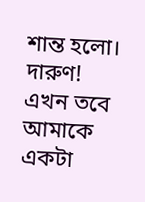শান্ত হলো। দারুণ! এখন তবে আমাকে একটা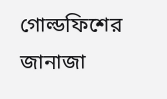গোল্ডফিশের জানাজা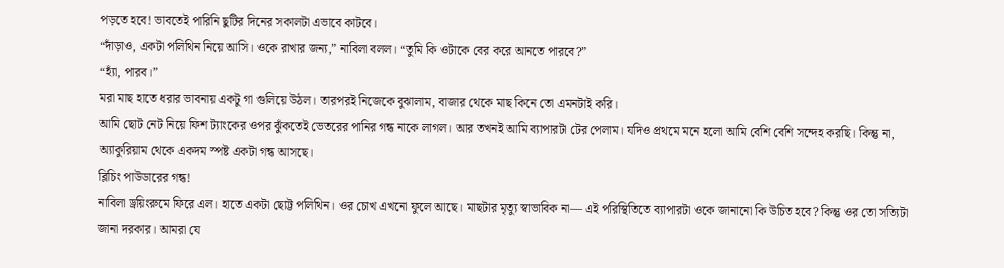পড়তে হবে! ভাবতেই পারিনি ছুটির দিনের সকালটা এভাবে কাটবে।
“দাঁড়াও, একটা পলিথিন নিয়ে আসি। ওকে রাখার জন্য,” নাবিলা বলল। “তুমি কি ওটাকে বের করে আনতে পারবে?”
“হ্যাঁ, পারব।”
মরা মাছ হাতে ধরার ভাবনায় একটু গা গুলিয়ে উঠল। তারপরই নিজেকে বুঝালাম, বাজার থেকে মাছ কিনে তো এমনটাই করি।
আমি ছোট নেট নিয়ে ফিশ ট্যাংকের ওপর ঝুঁকতেই ভেতরের পানির গন্ধ নাকে লাগল। আর তখনই আমি ব্যাপারটা টের পেলাম। যদিও প্রথমে মনে হলো আমি বেশি বেশি সন্দেহ করছি। কিন্তু না, অ্যাকুরিয়াম থেকে একদম স্পষ্ট একটা গন্ধ আসছে।
ব্লিচিং পাউডারের গন্ধ!
নাবিলা ড্রয়িংরুমে ফিরে এল। হাতে একটা ছোট্ট পলিথিন। ওর চোখ এখনো ফুলে আছে। মাছটার মৃত্যু স্বাভাবিক না— এই পরিস্থিতিতে ব্যাপারটা ওকে জানানো কি উচিত হবে? কিন্তু ওর তো সত্যিটা জানা দরকার। আমরা যে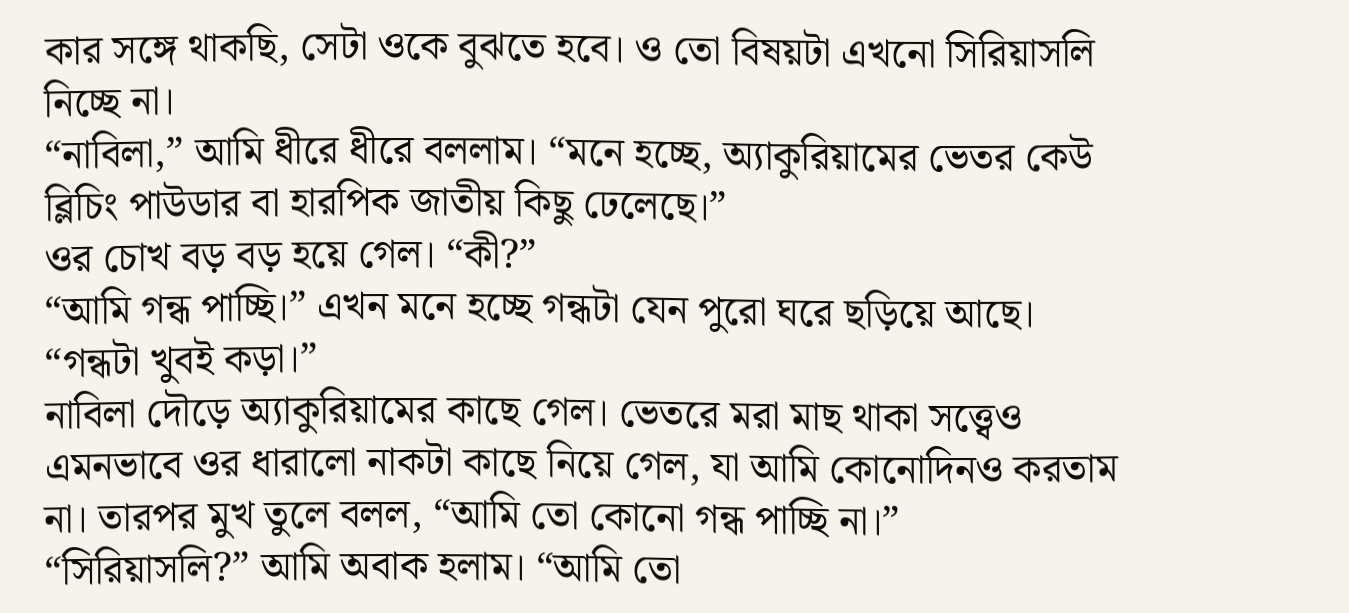কার সঙ্গে থাকছি, সেটা ওকে বুঝতে হবে। ও তো বিষয়টা এখনো সিরিয়াসলি নিচ্ছে না।
“নাবিলা,” আমি ধীরে ধীরে বললাম। “মনে হচ্ছে, অ্যাকুরিয়ামের ভেতর কেউ ব্লিচিং পাউডার বা হারপিক জাতীয় কিছু ঢেলেছে।”
ওর চোখ বড় বড় হয়ে গেল। “কী?”
“আমি গন্ধ পাচ্ছি।” এখন মনে হচ্ছে গন্ধটা যেন পুরো ঘরে ছড়িয়ে আছে। “গন্ধটা খুবই কড়া।”
নাবিলা দৌড়ে অ্যাকুরিয়ামের কাছে গেল। ভেতরে মরা মাছ থাকা সত্ত্বেও এমনভাবে ওর ধারালো নাকটা কাছে নিয়ে গেল, যা আমি কোনোদিনও করতাম না। তারপর মুখ তুলে বলল, “আমি তো কোনো গন্ধ পাচ্ছি না।”
“সিরিয়াসলি?” আমি অবাক হলাম। “আমি তো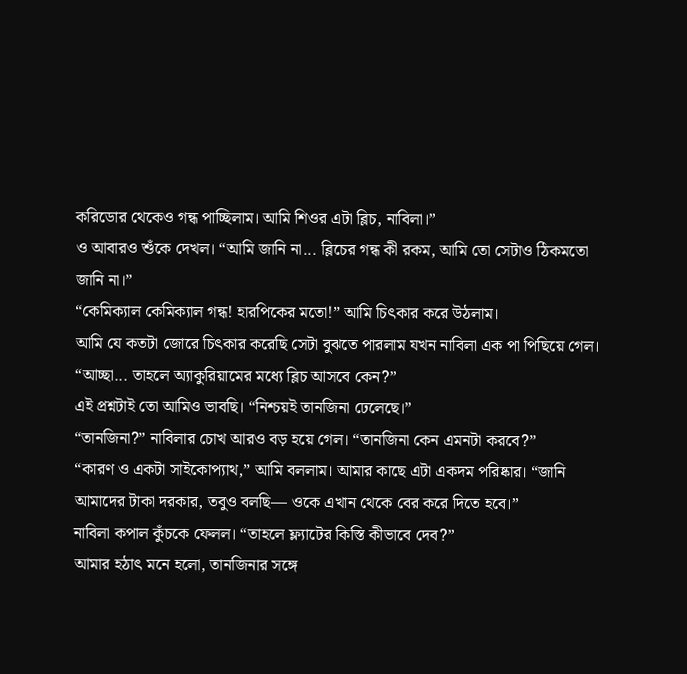করিডোর থেকেও গন্ধ পাচ্ছিলাম। আমি শিওর এটা ব্লিচ, নাবিলা।”
ও আবারও শুঁকে দেখল। “আমি জানি না... ব্লিচের গন্ধ কী রকম, আমি তো সেটাও ঠিকমতো জানি না।”
“কেমিক্যাল কেমিক্যাল গন্ধ! হারপিকের মতো!” আমি চিৎকার করে উঠলাম।
আমি যে কতটা জোরে চিৎকার করেছি সেটা বুঝতে পারলাম যখন নাবিলা এক পা পিছিয়ে গেল। “আচ্ছা... তাহলে অ্যাকুরিয়ামের মধ্যে ব্লিচ আসবে কেন?”
এই প্রশ্নটাই তো আমিও ভাবছি। “নিশ্চয়ই তানজিনা ঢেলেছে।”
“তানজিনা?” নাবিলার চোখ আরও বড় হয়ে গেল। “তানজিনা কেন এমনটা করবে?”
“কারণ ও একটা সাইকোপ্যাথ,” আমি বললাম। আমার কাছে এটা একদম পরিষ্কার। “জানি আমাদের টাকা দরকার, তবুও বলছি— ওকে এখান থেকে বের করে দিতে হবে।”
নাবিলা কপাল কুঁচকে ফেলল। “তাহলে ফ্ল্যাটের কিস্তি কীভাবে দেব?”
আমার হঠাৎ মনে হলো, তানজিনার সঙ্গে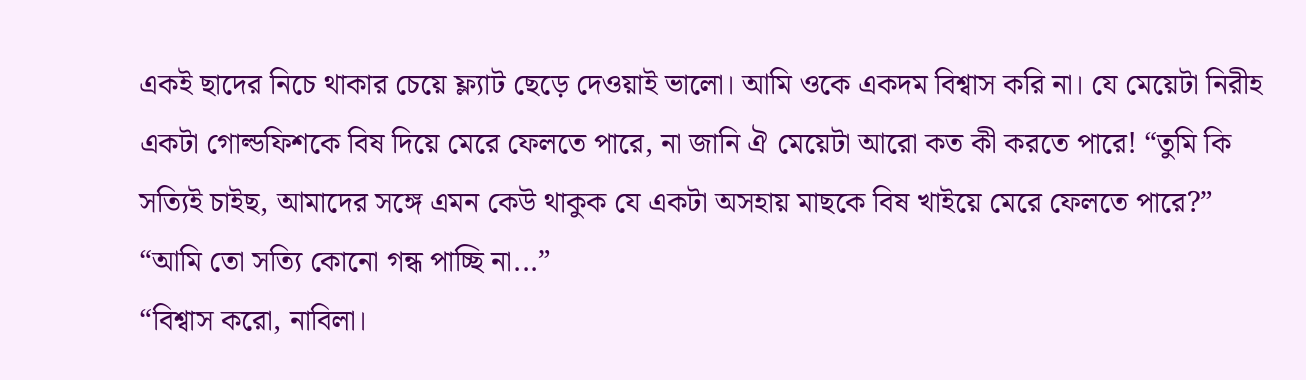একই ছাদের নিচে থাকার চেয়ে ফ্ল্যাট ছেড়ে দেওয়াই ভালো। আমি ওকে একদম বিশ্বাস করি না। যে মেয়েটা নিরীহ একটা গোল্ডফিশকে বিষ দিয়ে মেরে ফেলতে পারে, না জানি ঐ মেয়েটা আরো কত কী করতে পারে! “তুমি কি সত্যিই চাইছ, আমাদের সঙ্গে এমন কেউ থাকুক যে একটা অসহায় মাছকে বিষ খাইয়ে মেরে ফেলতে পারে?”
“আমি তো সত্যি কোনো গন্ধ পাচ্ছি না...”
“বিশ্বাস করো, নাবিলা।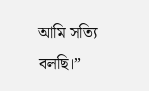আমি সত্যি বলছি।”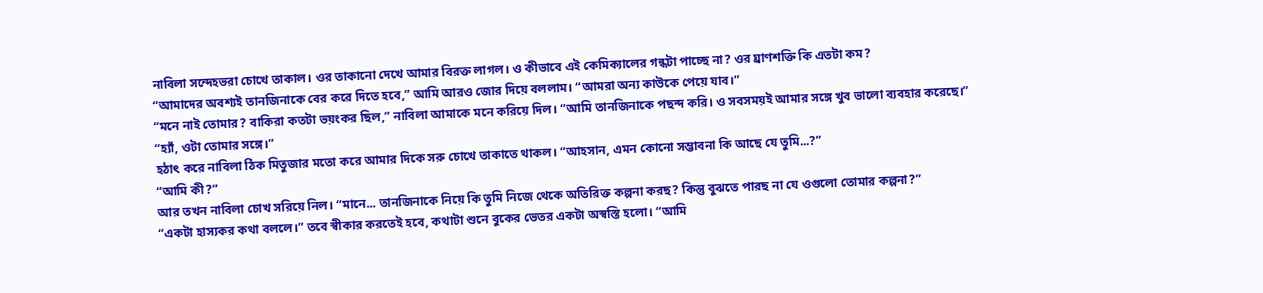নাবিলা সন্দেহভরা চোখে তাকাল। ওর তাকানো দেখে আমার বিরক্ত লাগল। ও কীভাবে এই কেমিক্যালের গন্ধটা পাচ্ছে না? ওর ঘ্রাণশক্তি কি এতটা কম?
“আমাদের অবশ্যই তানজিনাকে বের করে দিতে হবে,” আমি আরও জোর দিয়ে বললাম। “আমরা অন্য কাউকে পেয়ে যাব।”
“মনে নাই তোমার? বাকিরা কতটা ভয়ংকর ছিল,” নাবিলা আমাকে মনে করিয়ে দিল। “আমি তানজিনাকে পছন্দ করি। ও সবসময়ই আমার সঙ্গে খুব ভালো ব্যবহার করেছে।”
“হ্যাঁ, ওটা তোমার সঙ্গে।”
হঠাৎ করে নাবিলা ঠিক মিতুজার মতো করে আমার দিকে সরু চোখে তাকাতে থাকল। “আহসান, এমন কোনো সম্ভাবনা কি আছে যে তুমি...?”
“আমি কী?”
আর তখন নাবিলা চোখ সরিয়ে নিল। “মানে... তানজিনাকে নিয়ে কি তুমি নিজে থেকে অতিরিক্ত কল্পনা করছ? কিন্তু বুঝতে পারছ না যে ওগুলো তোমার কল্পনা?”
“একটা হাস্যকর কথা বললে।” তবে স্বীকার করতেই হবে, কথাটা শুনে বুকের ভেতর একটা অস্বস্তি হলো। “আমি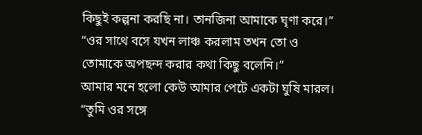কিছুই কল্পনা করছি না। তানজিনা আমাকে ঘৃণা করে।”
“ওর সাথে বসে যখন লাঞ্চ করলাম তখন তো ও তোমাকে অপছন্দ করার কথা কিছু বলেনি।”
আমার মনে হলো কেউ আমার পেটে একটা ঘুষি মারল। “তুমি ওর সঙ্গে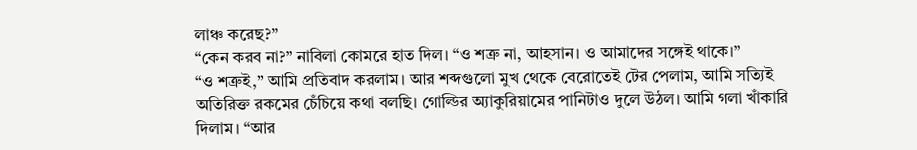লাঞ্চ করেছ?”
“কেন করব না?” নাবিলা কোমরে হাত দিল। “ও শত্রু না, আহসান। ও আমাদের সঙ্গেই থাকে।”
“ও শত্রুই,” আমি প্রতিবাদ করলাম। আর শব্দগুলো মুখ থেকে বেরোতেই টের পেলাম, আমি সত্যিই অতিরিক্ত রকমের চেঁচিয়ে কথা বলছি। গোল্ডির অ্যাকুরিয়ামের পানিটাও দুলে উঠল। আমি গলা খাঁকারি দিলাম। “আর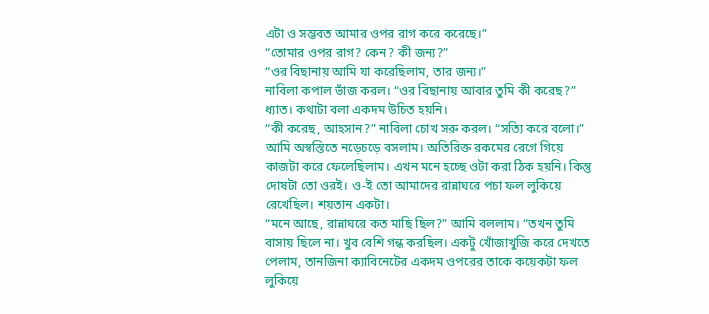এটা ও সম্ভবত আমার ওপর রাগ করে করেছে।”
“তোমার ওপর রাগ? কেন? কী জন্য?”
“ওর বিছানায় আমি যা করেছিলাম, তার জন্য।”
নাবিলা কপাল ভাঁজ করল। “ওর বিছানায় আবার তুমি কী করেছ?”
ধ্যাত। কথাটা বলা একদম উচিত হয়নি।
“কী করেছ, আহসান?” নাবিলা চোখ সরু করল। “সত্যি করে বলো।”
আমি অস্বস্তিতে নড়েচড়ে বসলাম। অতিরিক্ত রকমের রেগে গিয়ে কাজটা করে ফেলেছিলাম। এখন মনে হচ্ছে ওটা করা ঠিক হয়নি। কিন্তু দোষটা তো ওরই। ও-ই তো আমাদের রান্নাঘরে পচা ফল লুকিয়ে রেখেছিল। শয়তান একটা।
“মনে আছে, রান্নাঘরে কত মাছি ছিল?” আমি বললাম। “তখন তুমি বাসায় ছিলে না। খুব বেশি গন্ধ করছিল। একটু খোঁজাখুজি করে দেখতে পেলাম, তানজিনা ক্যাবিনেটের একদম ওপরের তাকে কয়েকটা ফল লুকিয়ে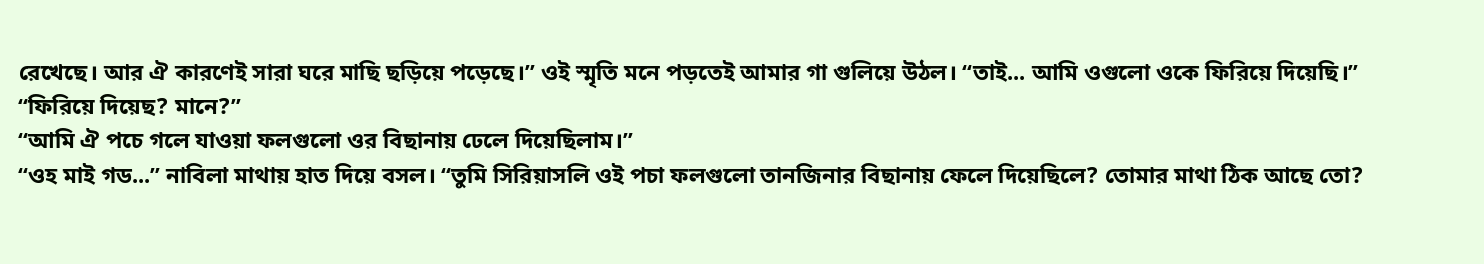রেখেছে। আর ঐ কারণেই সারা ঘরে মাছি ছড়িয়ে পড়েছে।” ওই স্মৃতি মনে পড়তেই আমার গা গুলিয়ে উঠল। “তাই... আমি ওগুলো ওকে ফিরিয়ে দিয়েছি।”
“ফিরিয়ে দিয়েছ? মানে?”
“আমি ঐ পচে গলে যাওয়া ফলগুলো ওর বিছানায় ঢেলে দিয়েছিলাম।”
“ওহ মাই গড...” নাবিলা মাথায় হাত দিয়ে বসল। “তুমি সিরিয়াসলি ওই পচা ফলগুলো তানজিনার বিছানায় ফেলে দিয়েছিলে? তোমার মাথা ঠিক আছে তো?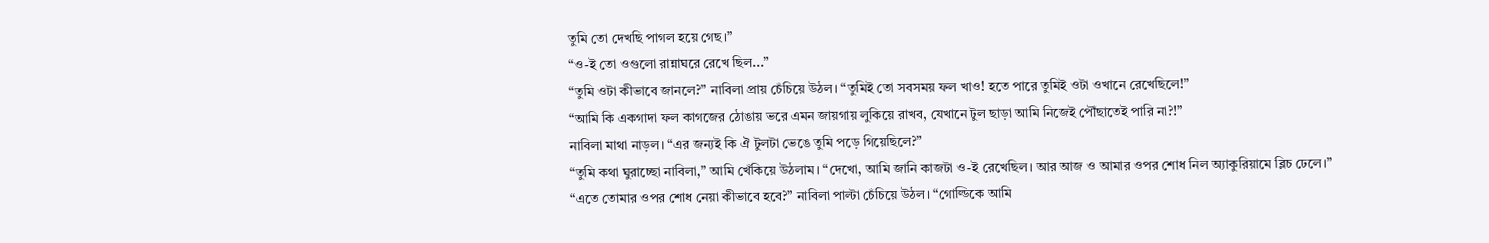তুমি তো দেখছি পাগল হয়ে গেছ।”
“ও-ই তো ওগুলো রান্নাঘরে রেখে ছিল...”
“তুমি ওটা কীভাবে জানলে?” নাবিলা প্রায় চেঁচিয়ে উঠল। “তুমিই তো সবসময় ফল খাও! হতে পারে তুমিই ওটা ওখানে রেখেছিলে!”
“আমি কি একগাদা ফল কাগজের ঠোঙায় ভরে এমন জায়গায় লুকিয়ে রাখব, যেখানে টুল ছাড়া আমি নিজেই পৌঁছাতেই পারি না?!”
নাবিলা মাথা নাড়ল। “এর জন্যই কি ঐ টুলটা ভেঙে তুমি পড়ে গিয়েছিলে?”
“তুমি কথা ঘুরাচ্ছো নাবিলা,” আমি খেঁকিয়ে উঠলাম। “দেখো, আমি জানি কাজটা ও-ই রেখেছিল। আর আজ ও আমার ওপর শোধ নিল অ্যাকুরিয়ামে ব্লিচ ঢেলে।”
“এতে তোমার ওপর শোধ নেয়া কীভাবে হবে?” নাবিলা পাল্টা চেঁচিয়ে উঠল। “গোল্ডিকে আমি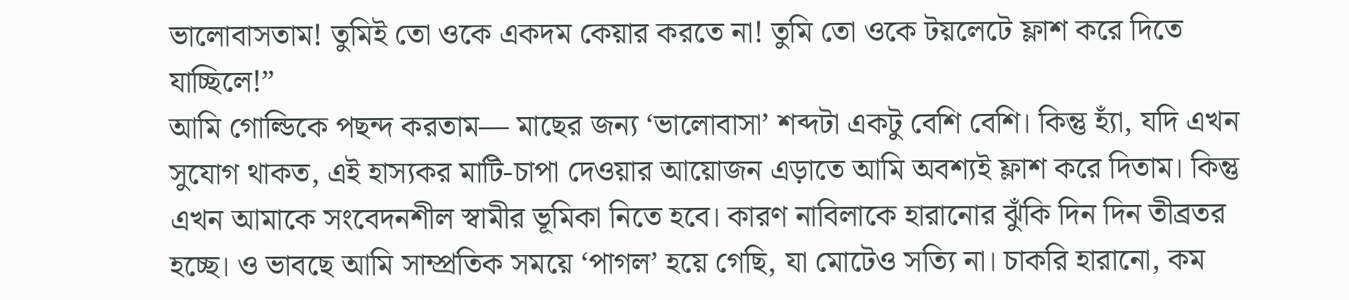ভালোবাসতাম! তুমিই তো ওকে একদম কেয়ার করতে না! তুমি তো ওকে টয়লেটে ফ্লাশ করে দিতে যাচ্ছিলে!”
আমি গোল্ডিকে পছন্দ করতাম— মাছের জন্য ‘ভালোবাসা’ শব্দটা একটু বেশি বেশি। কিন্তু হ্যাঁ, যদি এখন সুযোগ থাকত, এই হাস্যকর মাটি-চাপা দেওয়ার আয়োজন এড়াতে আমি অবশ্যই ফ্লাশ করে দিতাম। কিন্তু এখন আমাকে সংবেদনশীল স্বামীর ভূমিকা নিতে হবে। কারণ নাবিলাকে হারানোর ঝুঁকি দিন দিন তীব্রতর হচ্ছে। ও ভাবছে আমি সাম্প্রতিক সময়ে ‘পাগল’ হয়ে গেছি, যা মোটেও সত্যি না। চাকরি হারানো, কম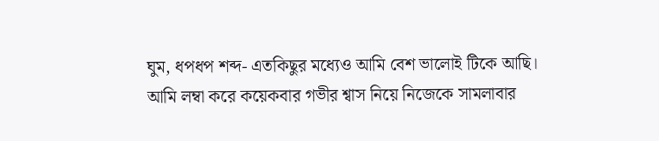ঘুম, ধপধপ শব্দ- এতকিছুর মধ্যেও আমি বেশ ভালোই টিকে আছি।
আমি লম্বা করে কয়েকবার গভীর শ্বাস নিয়ে নিজেকে সামলাবার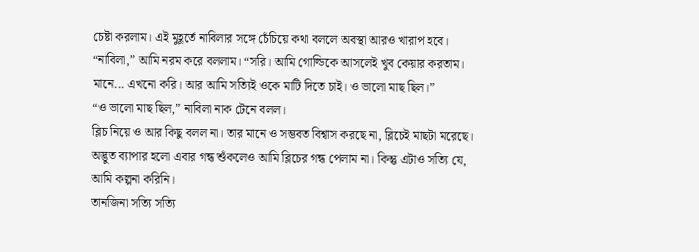চেষ্টা করলাম। এই মুহূর্তে নাবিলার সঙ্গে চেঁচিয়ে কথা বললে অবস্থা আরও খারাপ হবে।
“নাবিলা,” আমি নরম করে বললাম। “সরি। আমি গোল্ডিকে আসলেই খুব কেয়ার করতাম। মানে... এখনো করি। আর আমি সত্যিই ওকে মাটি দিতে চাই। ও ভালো মাছ ছিল।”
“ও ভালো মাছ ছিল,” নাবিলা নাক টেনে বলল।
ব্লিচ নিয়ে ও আর কিছু বলল না। তার মানে ও সম্ভবত বিশ্বাস করছে না, ব্লিচেই মাছটা মরেছে। অদ্ভুত ব্যাপার হলো এবার গন্ধ শুঁকলেও আমি ব্লিচের গন্ধ পেলাম না। কিন্তু এটাও সত্যি যে, আমি কল্পনা করিনি।
তানজিনা সত্যি সত্যি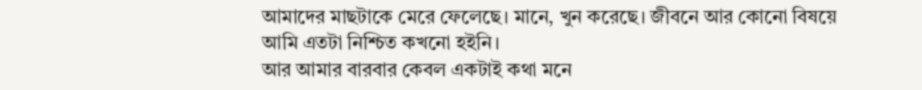আমাদের মাছটাকে মেরে ফেলেছে। মানে, খুন করেছে। জীবনে আর কোনো বিষয়ে আমি এতটা নিশ্চিত কখনো হইনি।
আর আমার বারবার কেবল একটাই কথা মনে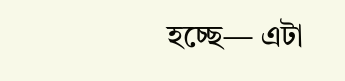হচ্ছে— এটা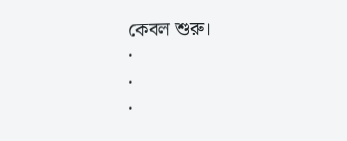কেবল শুরু।
·
·
·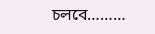চলবে………